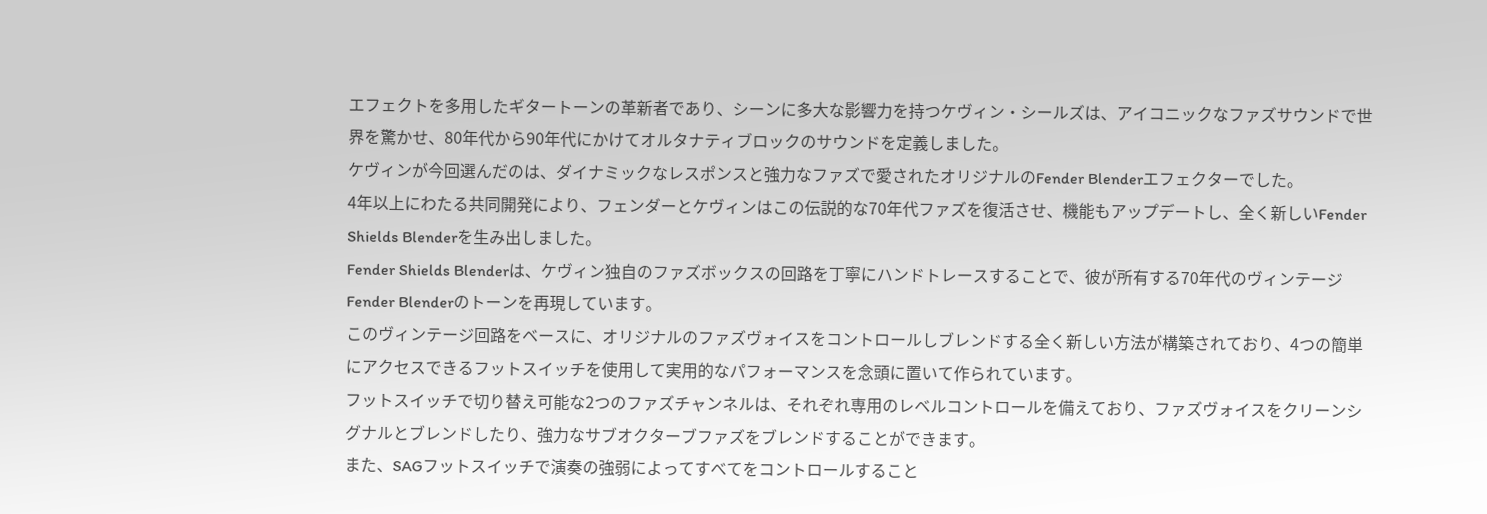エフェクトを多用したギタートーンの革新者であり、シーンに多大な影響力を持つケヴィン・シールズは、アイコニックなファズサウンドで世界を驚かせ、80年代から90年代にかけてオルタナティブロックのサウンドを定義しました。
ケヴィンが今回選んだのは、ダイナミックなレスポンスと強力なファズで愛されたオリジナルのFender Blenderエフェクターでした。
4年以上にわたる共同開発により、フェンダーとケヴィンはこの伝説的な70年代ファズを復活させ、機能もアップデートし、全く新しいFender Shields Blenderを生み出しました。
Fender Shields Blenderは、ケヴィン独自のファズボックスの回路を丁寧にハンドトレースすることで、彼が所有する70年代のヴィンテージFender Blenderのトーンを再現しています。
このヴィンテージ回路をベースに、オリジナルのファズヴォイスをコントロールしブレンドする全く新しい方法が構築されており、4つの簡単にアクセスできるフットスイッチを使用して実用的なパフォーマンスを念頭に置いて作られています。
フットスイッチで切り替え可能な2つのファズチャンネルは、それぞれ専用のレベルコントロールを備えており、ファズヴォイスをクリーンシグナルとブレンドしたり、強力なサブオクターブファズをブレンドすることができます。
また、SAGフットスイッチで演奏の強弱によってすべてをコントロールすること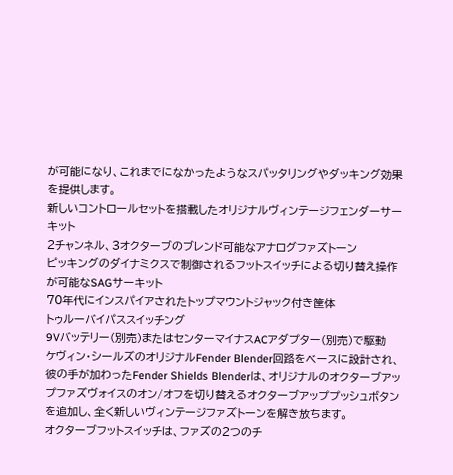が可能になり、これまでになかったようなスパッタリングやダッキング効果を提供します。
新しいコントロールセットを搭載したオリジナルヴィンテージフェンダーサーキット
2チャンネル、3オクターブのブレンド可能なアナログファズトーン
ピッキングのダイナミクスで制御されるフットスイッチによる切り替え操作が可能なSAGサーキット
70年代にインスパイアされたトップマウントジャック付き筐体
トゥルーバイパススイッチング
9Vバッテリー(別売)またはセンターマイナスACアダプター(別売)で駆動
ケヴィン・シールズのオリジナルFender Blender回路をベースに設計され、彼の手が加わったFender Shields Blenderは、オリジナルのオクターブアップファズヴォイスのオン/オフを切り替えるオクターブアッププッシュボタンを追加し、全く新しいヴィンテージファズトーンを解き放ちます。
オクターブフットスイッチは、ファズの2つのチ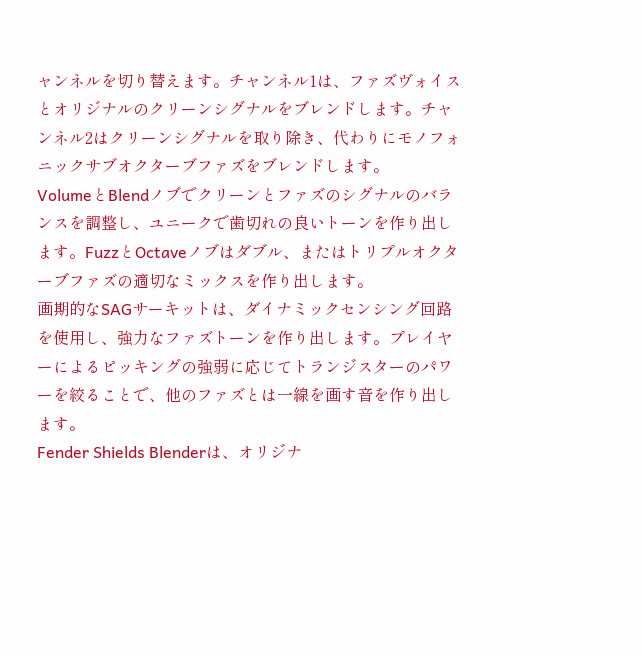ャンネルを切り替えます。チャンネル1は、ファズヴォイスとオリジナルのクリーンシグナルをブレンドします。チャンネル2はクリーンシグナルを取り除き、代わりにモノフォニックサブオクターブファズをブレンドします。
VolumeとBlendノブでクリーンとファズのシグナルのバランスを調整し、ユニークで歯切れの良いトーンを作り出します。FuzzとOctaveノブはダブル、またはトリプルオクターブファズの適切なミックスを作り出します。
画期的なSAGサーキットは、ダイナミックセンシング回路を使用し、強力なファズトーンを作り出します。プレイヤーによるピッキングの強弱に応じてトランジスターのパワーを絞ることで、他のファズとは一線を画す音を作り出します。
Fender Shields Blenderは、オリジナ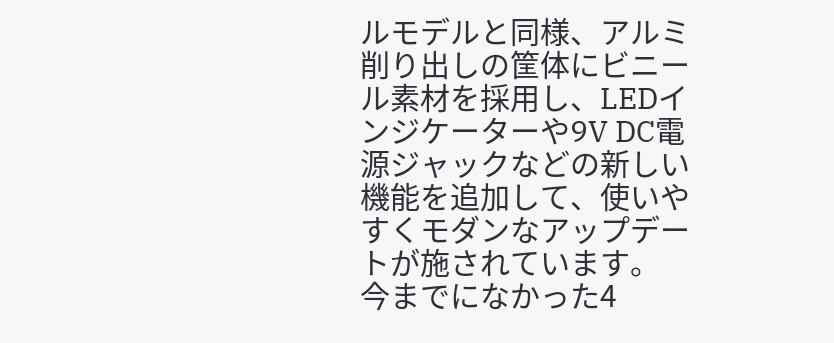ルモデルと同様、アルミ削り出しの筐体にビニール素材を採用し、LEDインジケーターや9V DC電源ジャックなどの新しい機能を追加して、使いやすくモダンなアップデートが施されています。
今までになかった4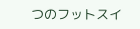つのフットスイ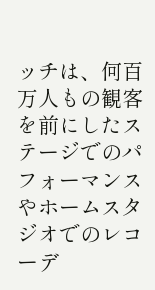ッチは、何百万人もの観客を前にしたステージでのパフォーマンスやホームスタジオでのレコーデ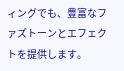ィングでも、豊富なファズトーンとエフェクトを提供します。